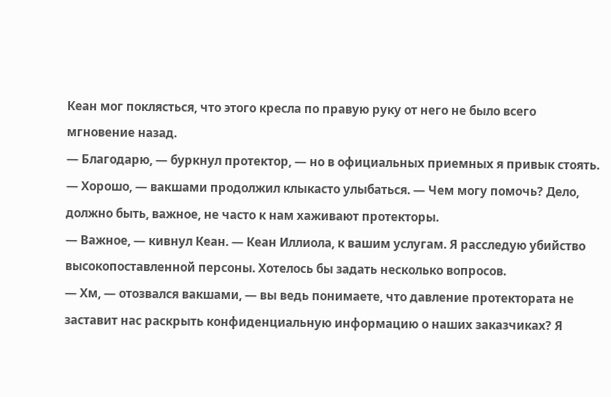Кеан мог поклясться, что этого кресла по правую руку от него не было всего мгновение назад.
— Благодарю, — буркнул протектор, — но в официальных приемных я привык стоять.
— Хорошо, — вакшами продолжил клыкасто улыбаться. — Чем могу помочь? Дело, должно быть, важное, не часто к нам хаживают протекторы.
— Важное, — кивнул Кеан. — Кеан Иллиола, к вашим услугам. Я расследую убийство высокопоставленной персоны. Хотелось бы задать несколько вопросов.
— Хм, — отозвался вакшами, — вы ведь понимаете, что давление протектората не заставит нас раскрыть конфиденциальную информацию о наших заказчиках? Я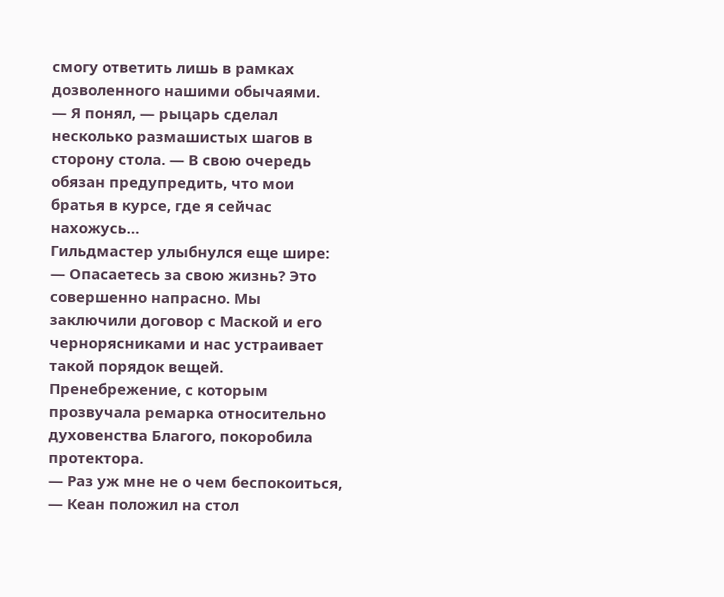смогу ответить лишь в рамках дозволенного нашими обычаями.
— Я понял, — рыцарь сделал несколько размашистых шагов в сторону стола. — В свою очередь обязан предупредить, что мои братья в курсе, где я сейчас нахожусь…
Гильдмастер улыбнулся еще шире:
— Опасаетесь за свою жизнь? Это совершенно напрасно. Мы заключили договор с Маской и его чернорясниками и нас устраивает такой порядок вещей.
Пренебрежение, с которым прозвучала ремарка относительно духовенства Благого, покоробила протектора.
— Раз уж мне не о чем беспокоиться, — Кеан положил на стол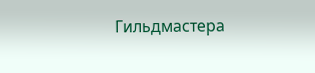Гильдмастера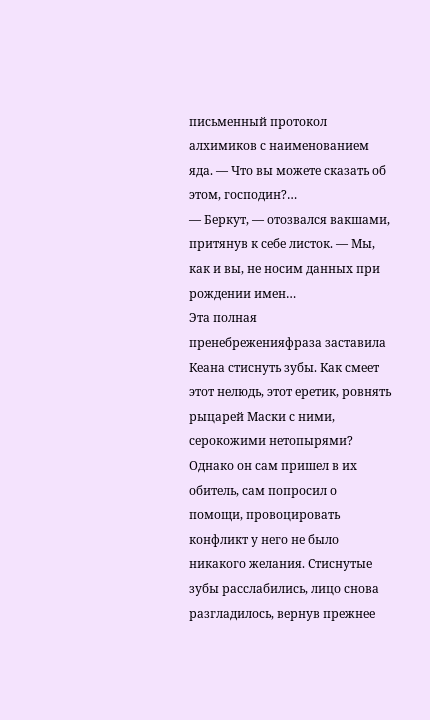письменный протокол алхимиков с наименованием яда. — Что вы можете сказать об этом, господин?…
— Беркут, — отозвался вакшами, притянув к себе листок. — Мы, как и вы, не носим данных при рождении имен…
Эта полная пренебреженияфраза заставила Кеана стиснуть зубы. Как смеет этот нелюдь, этот еретик, ровнять рыцарей Маски с ними, серокожими нетопырями? Однако он сам пришел в их обитель, сам попросил о помощи, провоцировать конфликт у него не было никакого желания. Стиснутые зубы расслабились, лицо снова разгладилось, вернув прежнее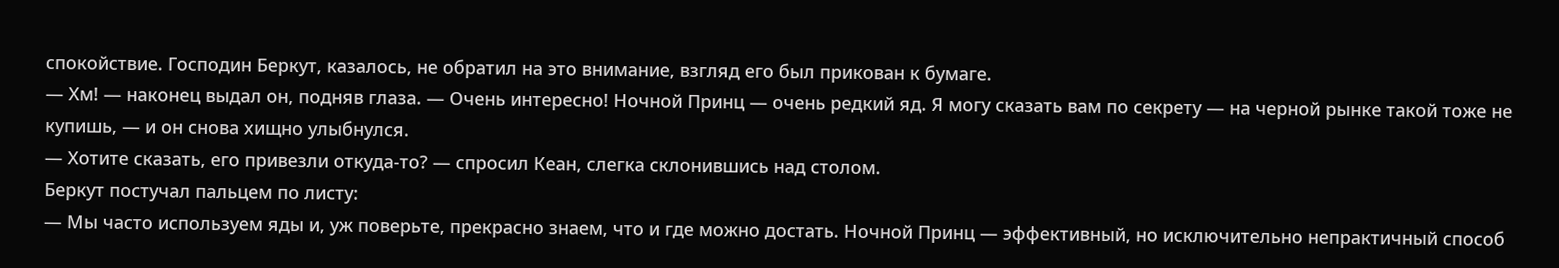спокойствие. Господин Беркут, казалось, не обратил на это внимание, взгляд его был прикован к бумаге.
— Хм! — наконец выдал он, подняв глаза. — Очень интересно! Ночной Принц — очень редкий яд. Я могу сказать вам по секрету — на черной рынке такой тоже не купишь, — и он снова хищно улыбнулся.
— Хотите сказать, его привезли откуда-то? — спросил Кеан, слегка склонившись над столом.
Беркут постучал пальцем по листу:
— Мы часто используем яды и, уж поверьте, прекрасно знаем, что и где можно достать. Ночной Принц — эффективный, но исключительно непрактичный способ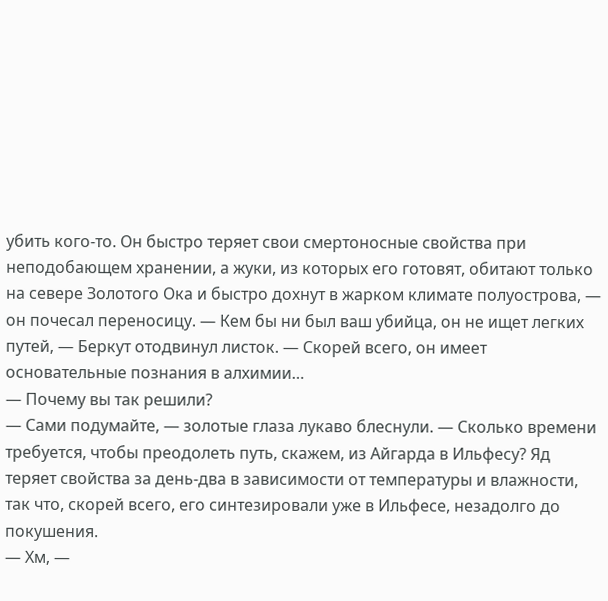убить кого-то. Он быстро теряет свои смертоносные свойства при неподобающем хранении, а жуки, из которых его готовят, обитают только на севере Золотого Ока и быстро дохнут в жарком климате полуострова, — он почесал переносицу. — Кем бы ни был ваш убийца, он не ищет легких путей, — Беркут отодвинул листок. — Скорей всего, он имеет основательные познания в алхимии…
— Почему вы так решили?
— Сами подумайте, — золотые глаза лукаво блеснули. — Сколько времени требуется, чтобы преодолеть путь, скажем, из Айгарда в Ильфесу? Яд теряет свойства за день-два в зависимости от температуры и влажности, так что, скорей всего, его синтезировали уже в Ильфесе, незадолго до покушения.
— Хм, —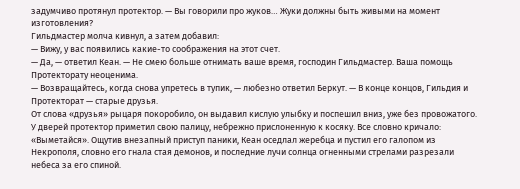задумчиво протянул протектор. — Вы говорили про жуков… Жуки должны быть живыми на момент изготовления?
Гильдмастер молча кивнул, а затем добавил:
— Вижу, у вас появились какие-то соображения на этот счет.
— Да, — ответил Кеан. — Не смею больше отнимать ваше время, господин Гильдмастер. Ваша помощь Протекторату неоценима.
— Возвращайтесь, когда снова упретесь в тупик, — любезно ответил Беркут. — В конце концов, Гильдия и Протекторат — старые друзья.
От слова «друзья» рыцаря покоробило, он выдавил кислую улыбку и поспешил вниз, уже без провожатого. У дверей протектор приметил свою палицу, небрежно прислоненную к косяку. Все словно кричало: «Выметайся». Ощутив внезапный приступ паники, Кеан оседлал жеребца и пустил его галопом из Некрополя, словно его гнала стая демонов, и последние лучи солнца огненными стрелами разрезали небеса за его спиной.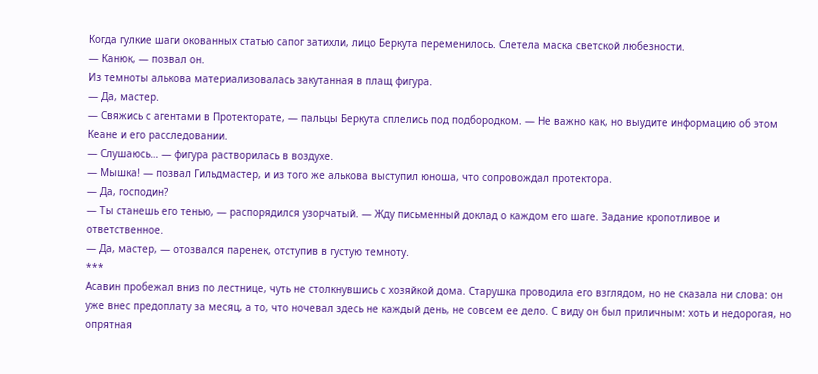Когда гулкие шаги окованных статью сапог затихли, лицо Беркута переменилось. Слетела маска светской любезности.
— Канюк, — позвал он.
Из темноты алькова материализовалась закутанная в плащ фигура.
— Да, мастер.
— Свяжись с агентами в Протекторате, — пальцы Беркута сплелись под подбородком. — Не важно как, но выудите информацию об этом Кеане и его расследовании.
— Слушаюсь… — фигура растворилась в воздухе.
— Мышка! — позвал Гильдмастер, и из того же алькова выступил юноша, что сопровождал протектора.
— Да, господин?
— Ты станешь его тенью, — распорядился узорчатый. — Жду письменный доклад о каждом его шаге. Задание кропотливое и ответственное.
— Да, мастер, — отозвался паренек, отступив в густую темноту.
***
Асавин пробежал вниз по лестнице, чуть не столкнувшись с хозяйкой дома. Старушка проводила его взглядом, но не сказала ни слова: он уже внес предоплату за месяц, а то, что ночевал здесь не каждый день, не совсем ее дело. С виду он был приличным: хоть и недорогая, но опрятная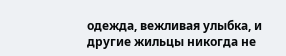одежда, вежливая улыбка, и другие жильцы никогда не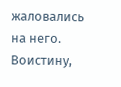жаловались на него. Воистину,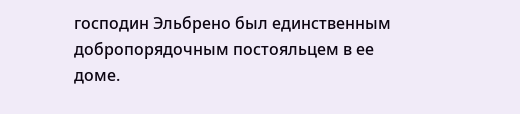господин Эльбрено был единственным добропорядочным постояльцем в ее доме.